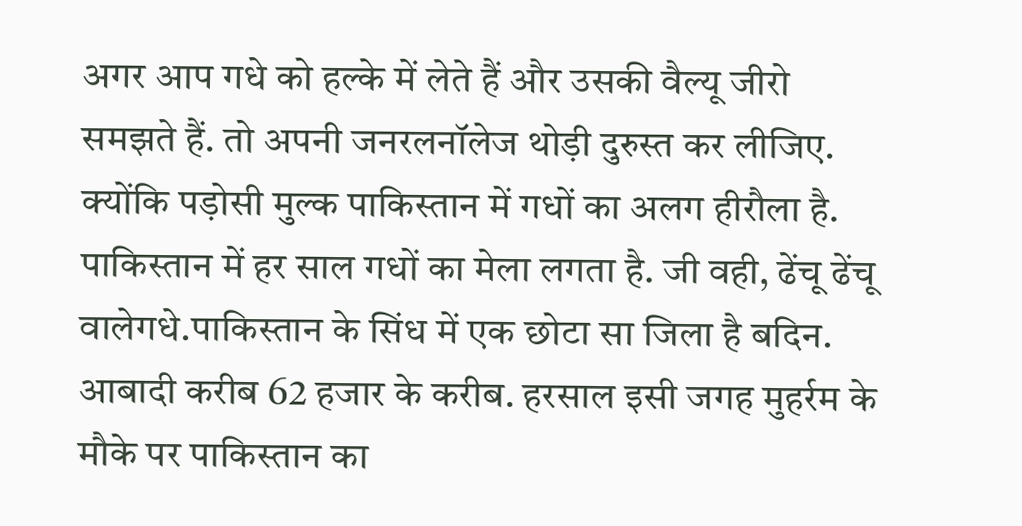अगर आप गधे को हल्के में लेते हैं और उसकी वैल्यू जीरो समझते हैं. तो अपनी जनरलनॉलेज थोड़ी दुरुस्त कर लीजिए. क्योंकि पड़ोसी मुल्क पाकिस्तान में गधों का अलग हीरौला है. पाकिस्तान में हर साल गधों का मेला लगता है. जी वही, ढेंचू ढेंचू वालेगधे.पाकिस्तान के सिंध में एक छोटा सा जिला है बदिन. आबादी करीब 62 हजार के करीब. हरसाल इसी जगह मुहर्रम के मौके पर पाकिस्तान का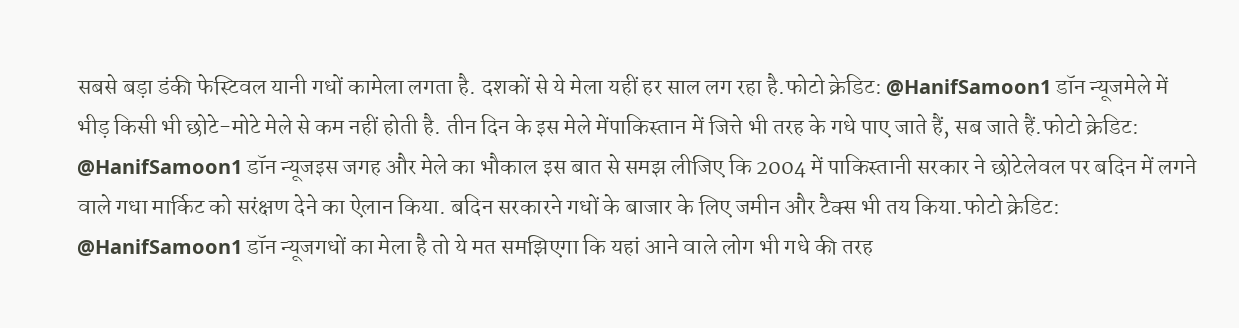सबसे बड़ा डंकी फेस्टिवल यानी गधों कामेला लगता है. दशकों से ये मेला यहीं हर साल लग रहा है.फोटो क्रेडिट: @HanifSamoon1 डॉन न्यूजमेले में भीड़ किसी भी छोटे-मोटे मेले से कम नहीं होती है. तीन दिन के इस मेले मेंपाकिस्तान में जित्ते भी तरह के गधे पाए जाते हैं, सब जाते हैं.फोटो क्रेडिट: @HanifSamoon1 डॉन न्यूजइस जगह और मेले का भौकाल इस बात से समझ लीजिए कि 2004 में पाकिस्तानी सरकार ने छोटेलेवल पर बदिन में लगने वाले गधा मार्किट को सरंक्षण देने का ऐलान किया. बदिन सरकारने गधों के बाजार के लिए जमीन और टैक्स भी तय किया.फोटो क्रेडिट: @HanifSamoon1 डॉन न्यूजगधों का मेला है तो ये मत समझिएगा कि यहां आने वाले लोग भी गधे की तरह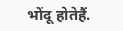भोंदू होतेहैं.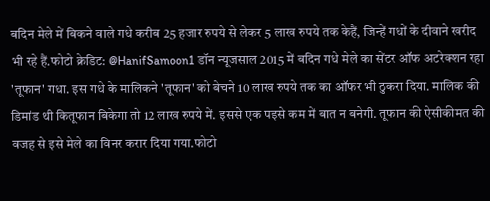बदिन मेले में बिकने वाले गधे करीब 25 हजार रुपये से लेकर 5 लाख रुपये तक केहैं, जिन्हें गधों के दीवाने खरीद भी रहे हैं.फोटो क्रेडिट: @HanifSamoon1 डॉन न्यूजसाल 2015 में बदिन गधे मेले का सेंटर ऑफ अटरेक्शन रहा 'तूफान' गधा. इस गधे के मालिकने 'तूफान' को बेचने 10 लाख रुपये तक का ऑफर भी ठुकरा दिया. मालिक की डिमांड थी कितूफान बिकेगा तो 12 लाख रुपये में. इससे एक पइसे कम में बात न बनेगी. तूफान की ऐसीकीमत की वजह से इसे मेले का विनर करार दिया गया.फोटो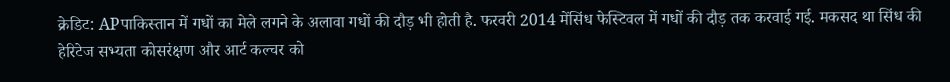क्रेडिट: APपाकिस्तान में गधों का मेले लगने के अलावा गधों की दौड़ भी होती है. फरवरी 2014 मेंसिंध फेस्टिवल में गधों की दौड़ तक करवाई गई. मकसद था सिंध की हेरिटेज सभ्यता कोसरंक्षण और आर्ट कल्चर को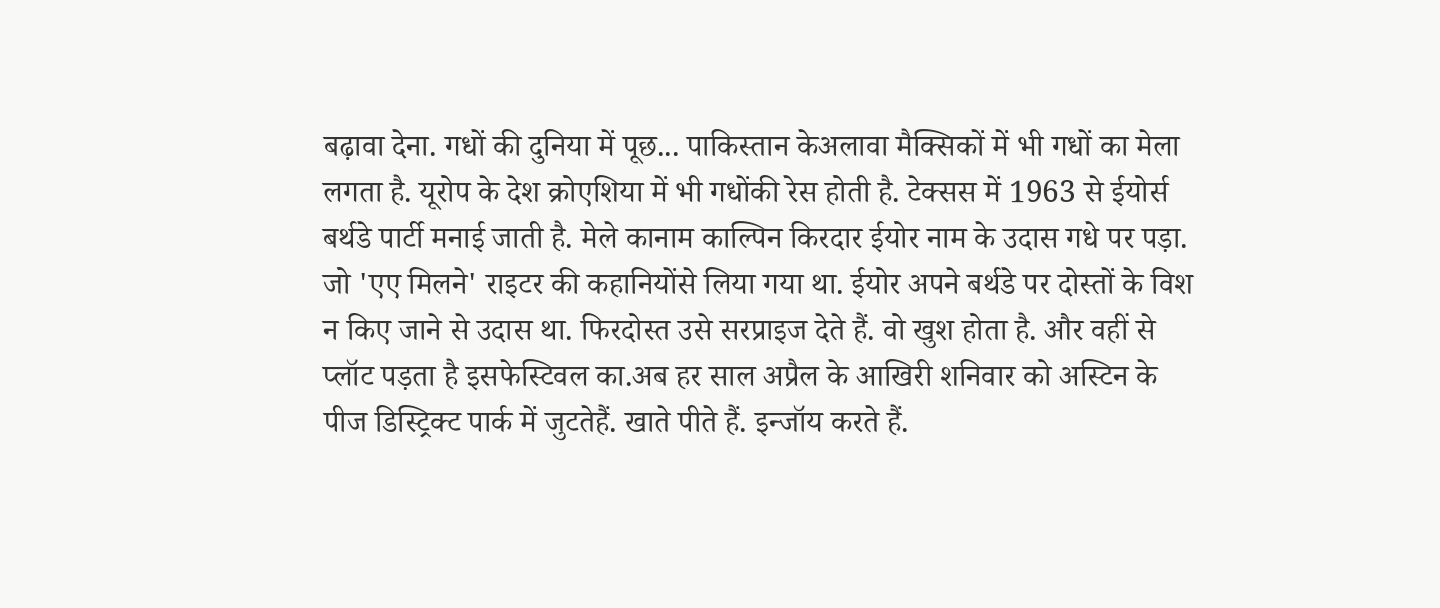बढ़ावा देना. गधों की दुनिया में पूछ... पाकिस्तान केअलावा मैक्सिकों में भी गधों का मेला लगता है. यूरोप के देश क्रोएशिया में भी गधोंकी रेस होती है. टेक्सस में 1963 से ईयोर्स बर्थडे पार्टी मनाई जाती है. मेले कानाम काल्पिन किरदार ईयोर नाम के उदास गधे पर पड़ा. जो 'एए मिलने' राइटर की कहानियोंसे लिया गया था. ईयोर अपने बर्थडे पर दोस्तों के विश न किए जाने से उदास था. फिरदोस्त उसे सरप्राइज देते हैं. वो खुश होता है. और वहीं से प्लॉट पड़ता है इसफेस्टिवल का.अब हर साल अप्रैल के आखिरी शनिवार को अस्टिन के पीज डिस्ट्रिक्ट पार्क में जुटतेहैं. खाते पीते हैं. इन्जॉय करते हैं.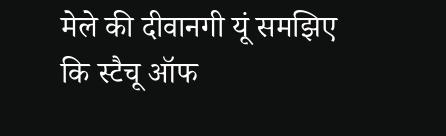मेले की दीवानगी यूं समझिए कि स्टैचू ऑफ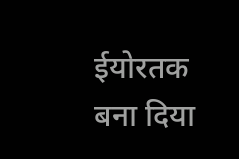ईयोरतक बना दिया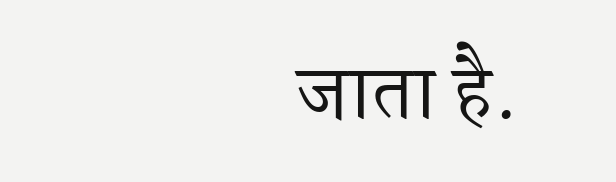जाता है.